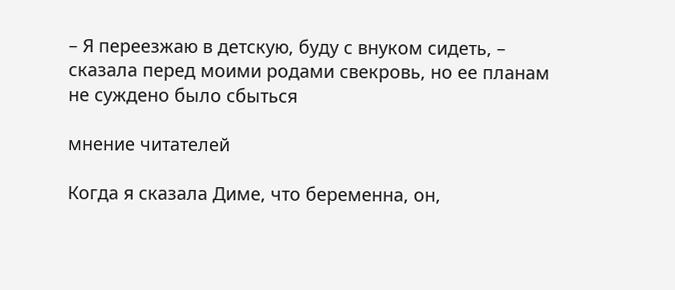– Я переезжаю в детскую, буду с внуком сидеть, – сказала перед моими родами свекровь, но ее планам не суждено было сбыться

мнение читателей

Когда я сказала Диме, что беременна, он,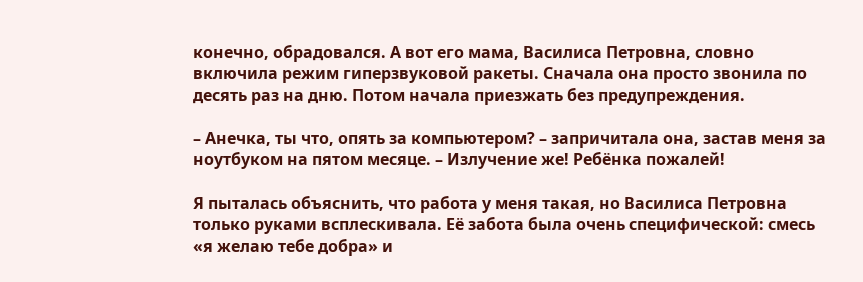конечно, обрадовался. А вот его мама, Василиса Петровна, словно включила режим гиперзвуковой ракеты. Сначала она просто звонила по десять раз на дню. Потом начала приезжать без предупреждения.

– Анечка, ты что, опять за компьютером? – запричитала она, застав меня за ноутбуком на пятом месяце. – Излучение же! Ребёнка пожалей!

Я пыталась объяснить, что работа у меня такая, но Василиса Петровна только руками всплескивала. Её забота была очень специфической: смесь «я желаю тебе добра» и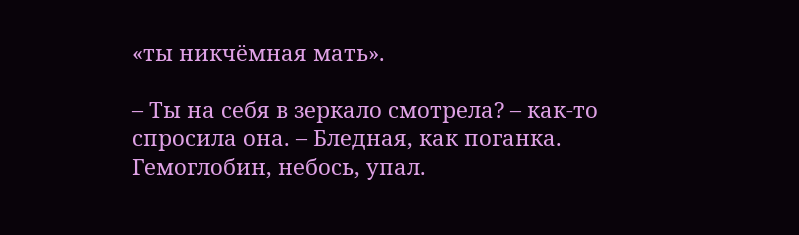«ты никчёмная мать».

– Ты на себя в зеркало смотрела? – как-то спросила она. – Бледная, как поганка. Гемоглобин, небось, упал.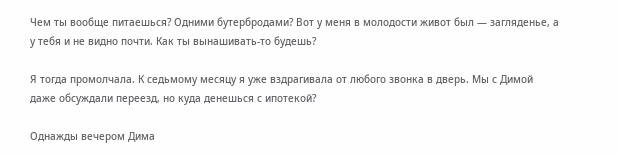Чем ты вообще питаешься? Одними бутербродами? Вот у меня в молодости живот был — загляденье, а у тебя и не видно почти. Как ты вынашивать-то будешь?

Я тогда промолчала. К седьмому месяцу я уже вздрагивала от любого звонка в дверь. Мы с Димой даже обсуждали переезд, но куда денешься с ипотекой?

Однажды вечером Дима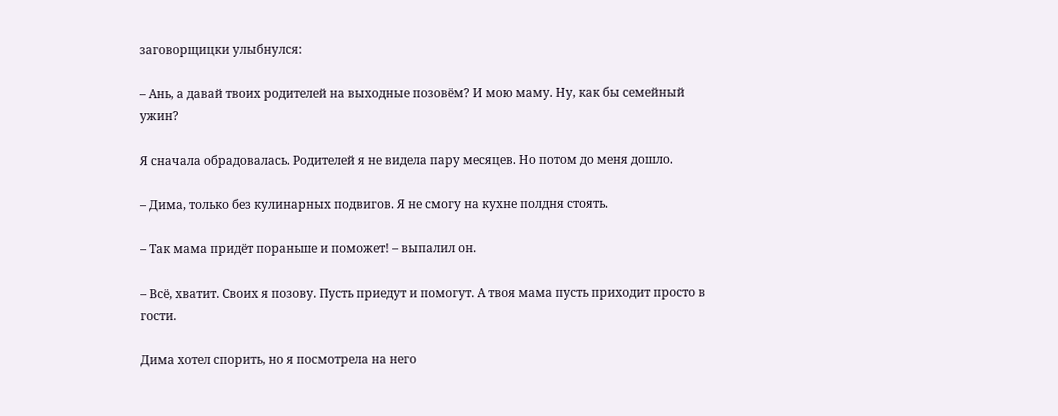заговорщицки улыбнулся:

– Ань, а давай твоих родителей на выходные позовём? И мою маму. Ну, как бы семейный ужин?

Я сначала обрадовалась. Родителей я не видела пару месяцев. Но потом до меня дошло.

– Дима, только без кулинарных подвигов. Я не смогу на кухне полдня стоять.

– Так мама придёт пораньше и поможет! – выпалил он.

– Всё, хватит. Своих я позову. Пусть приедут и помогут. А твоя мама пусть приходит просто в гости.

Дима хотел спорить, но я посмотрела на него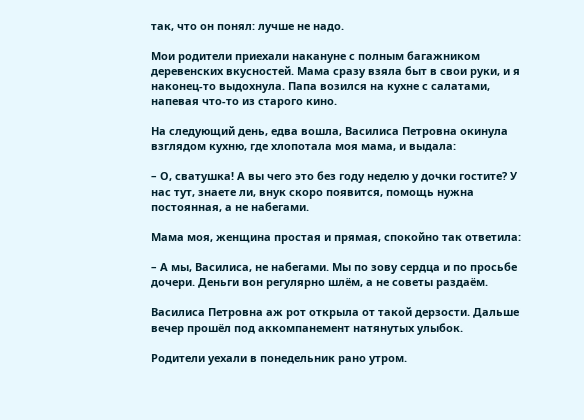так, что он понял: лучше не надо.

Мои родители приехали накануне с полным багажником деревенских вкусностей. Мама сразу взяла быт в свои руки, и я наконец-то выдохнула. Папа возился на кухне с салатами, напевая что-то из старого кино.

На следующий день, едва вошла, Василиса Петровна окинула взглядом кухню, где хлопотала моя мама, и выдала:

– О, сватушка! А вы чего это без году неделю у дочки гостите? У нас тут, знаете ли, внук скоро появится, помощь нужна постоянная, а не набегами.

Мама моя, женщина простая и прямая, спокойно так ответила:

– А мы, Василиса, не набегами. Мы по зову сердца и по просьбе дочери. Деньги вон регулярно шлём, а не советы раздаём.

Василиса Петровна аж рот открыла от такой дерзости. Дальше вечер прошёл под аккомпанемент натянутых улыбок.

Родители уехали в понедельник рано утром.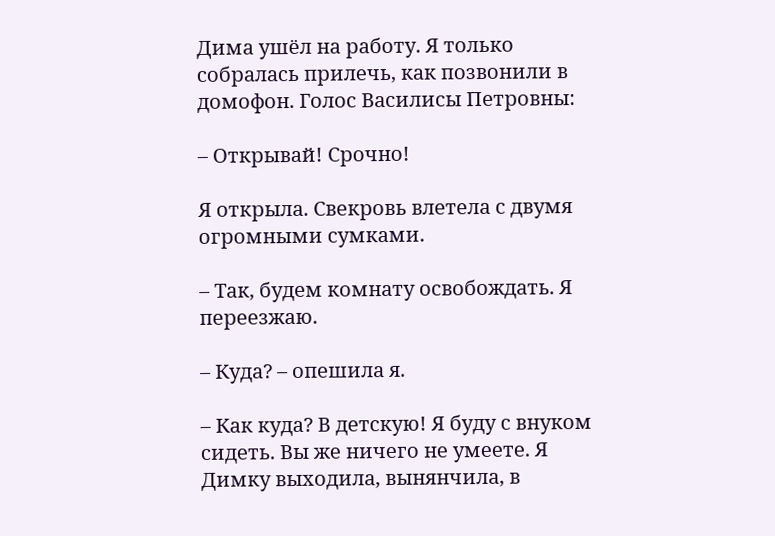Дима ушёл на работу. Я только собралась прилечь, как позвонили в домофон. Голос Василисы Петровны:

– Открывай! Срочно!

Я открыла. Свекровь влетела с двумя огромными сумками.

– Так, будем комнату освобождать. Я переезжаю.

– Куда? – опешила я.

– Как куда? В детскую! Я буду с внуком сидеть. Вы же ничего не умеете. Я Димку выходила, вынянчила, в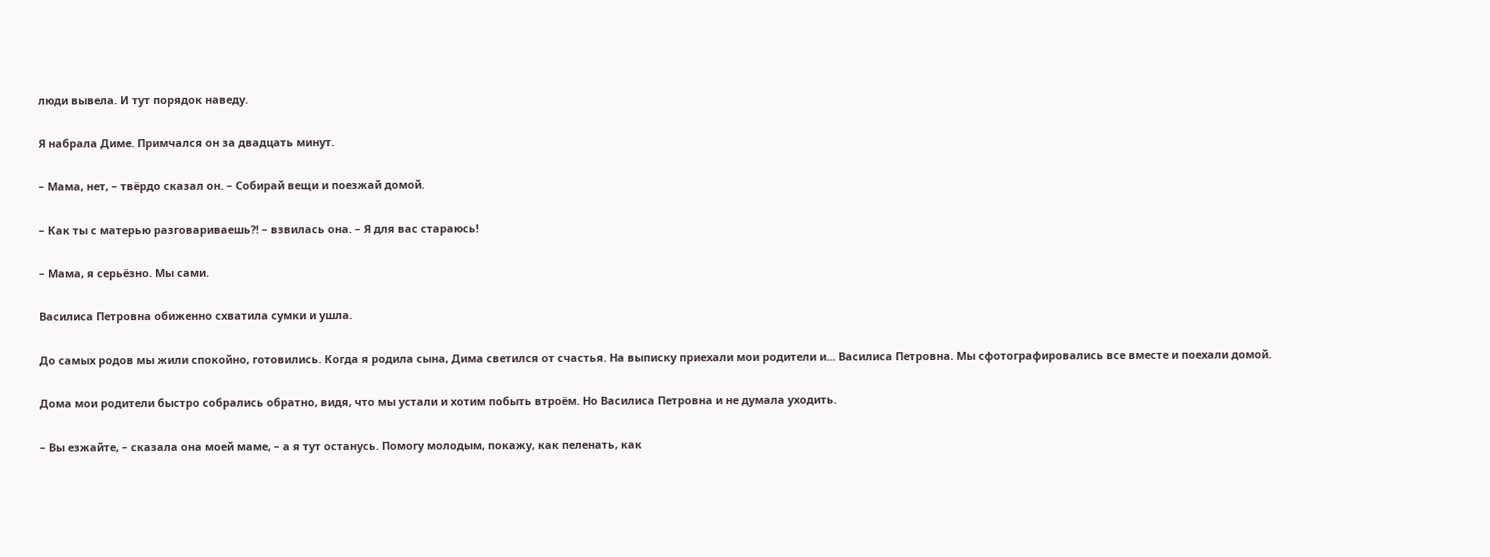люди вывела. И тут порядок наведу.

Я набрала Диме. Примчался он за двадцать минут.

– Мама, нет, – твёрдо сказал он. – Собирай вещи и поезжай домой.

– Как ты с матерью разговариваешь?! – взвилась она. – Я для вас стараюсь!

– Мама, я серьёзно. Мы сами.

Василиса Петровна обиженно схватила сумки и ушла.

До самых родов мы жили спокойно, готовились. Когда я родила сына, Дима светился от счастья. На выписку приехали мои родители и... Василиса Петровна. Мы сфотографировались все вместе и поехали домой.

Дома мои родители быстро собрались обратно, видя, что мы устали и хотим побыть втроём. Но Василиса Петровна и не думала уходить.

– Вы езжайте, – сказала она моей маме, – а я тут останусь. Помогу молодым, покажу, как пеленать, как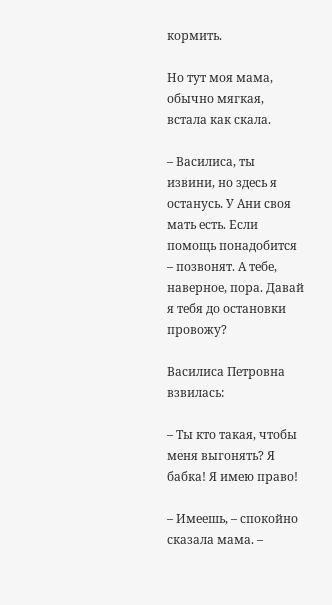кормить.

Но тут моя мама, обычно мягкая, встала как скала.

– Василиса, ты извини, но здесь я останусь. У Ани своя мать есть. Если помощь понадобится – позвонят. А тебе, наверное, пора. Давай я тебя до остановки провожу?

Василиса Петровна взвилась:

– Ты кто такая, чтобы меня выгонять? Я бабка! Я имею право!

– Имеешь, – спокойно сказала мама. –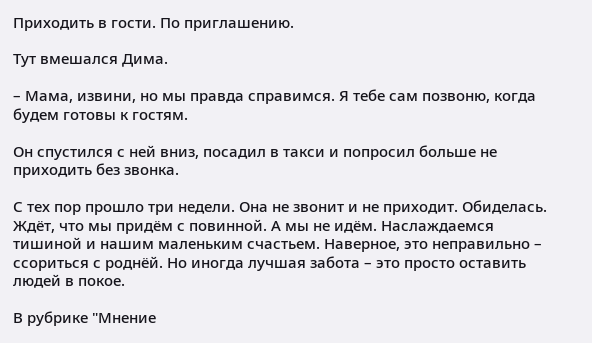Приходить в гости. По приглашению.

Тут вмешался Дима.

– Мама, извини, но мы правда справимся. Я тебе сам позвоню, когда будем готовы к гостям.

Он спустился с ней вниз, посадил в такси и попросил больше не приходить без звонка.

С тех пор прошло три недели. Она не звонит и не приходит. Обиделась. Ждёт, что мы придём с повинной. А мы не идём. Наслаждаемся тишиной и нашим маленьким счастьем. Наверное, это неправильно – ссориться с роднёй. Но иногда лучшая забота – это просто оставить людей в покое.

В рубрике "Мнение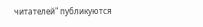читателей" публикуются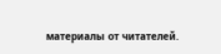материалы от читателей.